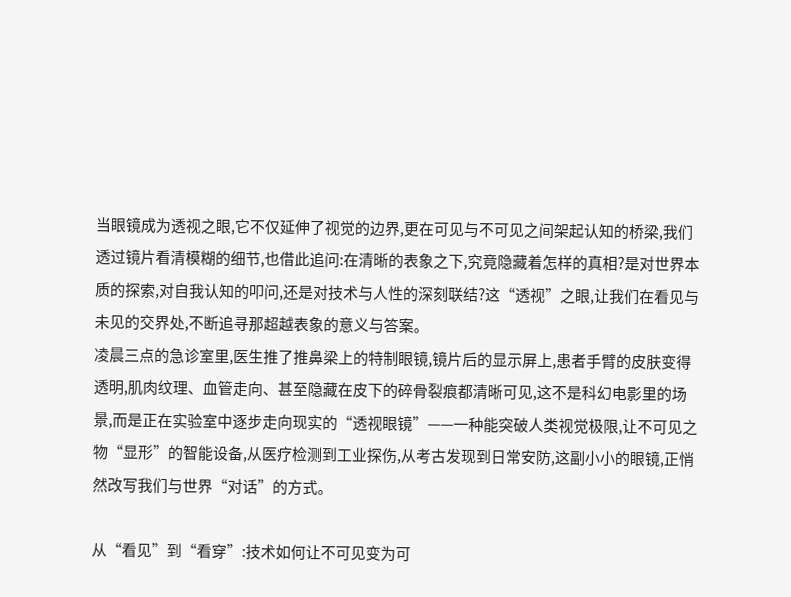当眼镜成为透视之眼,它不仅延伸了视觉的边界,更在可见与不可见之间架起认知的桥梁,我们透过镜片看清模糊的细节,也借此追问:在清晰的表象之下,究竟隐藏着怎样的真相?是对世界本质的探索,对自我认知的叩问,还是对技术与人性的深刻联结?这“透视”之眼,让我们在看见与未见的交界处,不断追寻那超越表象的意义与答案。
凌晨三点的急诊室里,医生推了推鼻梁上的特制眼镜,镜片后的显示屏上,患者手臂的皮肤变得透明,肌肉纹理、血管走向、甚至隐藏在皮下的碎骨裂痕都清晰可见,这不是科幻电影里的场景,而是正在实验室中逐步走向现实的“透视眼镜”——一种能突破人类视觉极限,让不可见之物“显形”的智能设备,从医疗检测到工业探伤,从考古发现到日常安防,这副小小的眼镜,正悄然改写我们与世界“对话”的方式。

从“看见”到“看穿”:技术如何让不可见变为可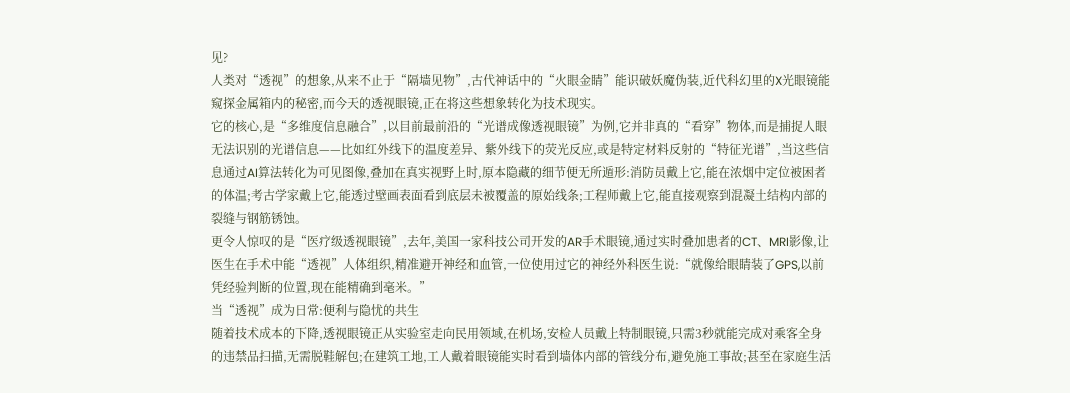见?
人类对“透视”的想象,从来不止于“隔墙见物”,古代神话中的“火眼金睛”能识破妖魔伪装,近代科幻里的X光眼镜能窥探金属箱内的秘密,而今天的透视眼镜,正在将这些想象转化为技术现实。
它的核心,是“多维度信息融合”,以目前最前沿的“光谱成像透视眼镜”为例,它并非真的“看穿”物体,而是捕捉人眼无法识别的光谱信息——比如红外线下的温度差异、紫外线下的荧光反应,或是特定材料反射的“特征光谱”,当这些信息通过AI算法转化为可见图像,叠加在真实视野上时,原本隐藏的细节便无所遁形:消防员戴上它,能在浓烟中定位被困者的体温;考古学家戴上它,能透过壁画表面看到底层未被覆盖的原始线条;工程师戴上它,能直接观察到混凝土结构内部的裂缝与钢筋锈蚀。
更令人惊叹的是“医疗级透视眼镜”,去年,美国一家科技公司开发的AR手术眼镜,通过实时叠加患者的CT、MRI影像,让医生在手术中能“透视”人体组织,精准避开神经和血管,一位使用过它的神经外科医生说:“就像给眼睛装了GPS,以前凭经验判断的位置,现在能精确到毫米。”
当“透视”成为日常:便利与隐忧的共生
随着技术成本的下降,透视眼镜正从实验室走向民用领域,在机场,安检人员戴上特制眼镜,只需3秒就能完成对乘客全身的违禁品扫描,无需脱鞋解包;在建筑工地,工人戴着眼镜能实时看到墙体内部的管线分布,避免施工事故;甚至在家庭生活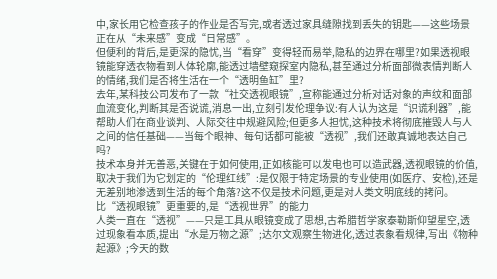中,家长用它检查孩子的作业是否写完,或者透过家具缝隙找到丢失的钥匙——这些场景正在从“未来感”变成“日常感”。
但便利的背后,是更深的隐忧,当“看穿”变得轻而易举,隐私的边界在哪里?如果透视眼镜能穿透衣物看到人体轮廓,能透过墙壁窥探室内隐私,甚至通过分析面部微表情判断人的情绪,我们是否将生活在一个“透明鱼缸”里?
去年,某科技公司发布了一款“社交透视眼镜”,宣称能通过分析对话对象的声纹和面部血流变化,判断其是否说谎,消息一出,立刻引发伦理争议:有人认为这是“识谎利器”,能帮助人们在商业谈判、人际交往中规避风险;但更多人担忧,这种技术将彻底摧毁人与人之间的信任基础——当每个眼神、每句话都可能被“透视”,我们还敢真诚地表达自己吗?
技术本身并无善恶,关键在于如何使用,正如核能可以发电也可以造武器,透视眼镜的价值,取决于我们为它划定的“伦理红线”:是仅限于特定场景的专业使用(如医疗、安检),还是无差别地渗透到生活的每个角落?这不仅是技术问题,更是对人类文明底线的拷问。
比“透视眼镜”更重要的,是“透视世界”的能力
人类一直在“透视”——只是工具从眼镜变成了思想,古希腊哲学家泰勒斯仰望星空,透过现象看本质,提出“水是万物之源”;达尔文观察生物进化,透过表象看规律,写出《物种起源》;今天的数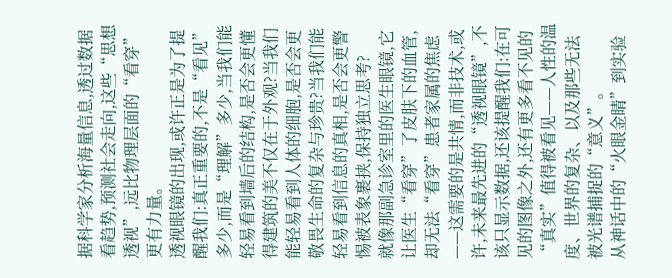据科学家分析海量信息,透过数据看趋势,预测社会走向,这些“思想透视”,远比物理层面的“看穿”更有力量。
透视眼镜的出现,或许正是为了提醒我们:真正重要的,不是“看见”多少,而是“理解”多少,当我们能轻易看到墙后的结构,是否会更懂得建筑的美不仅在于外观?当我们能轻易看到人体的细胞,是否会更敬畏生命的复杂与珍贵?当我们能轻易看到信息的真相,是否会更警惕被表象裹挟,保持独立思考?
就像那副急诊室里的医生眼镜,它让医生“看穿”了皮肤下的血管,却无法“看穿”患者家属的焦虑——这需要的是共情,而非技术,或许,未来最先进的“透视眼镜”,不该只显示数据,还该提醒我们:在可见的图像之外,还有更多看不见的“真实”值得被看见——人性的温度、世界的复杂、以及那些无法被光谱捕捉的“意义”。
从神话中的“火眼金睛”到实验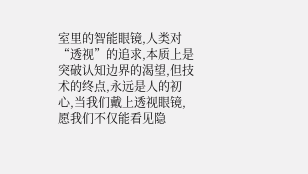室里的智能眼镜,人类对“透视”的追求,本质上是突破认知边界的渴望,但技术的终点,永远是人的初心,当我们戴上透视眼镜,愿我们不仅能看见隐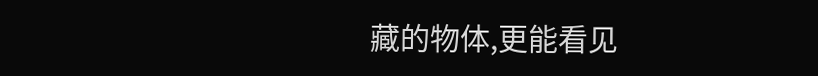藏的物体,更能看见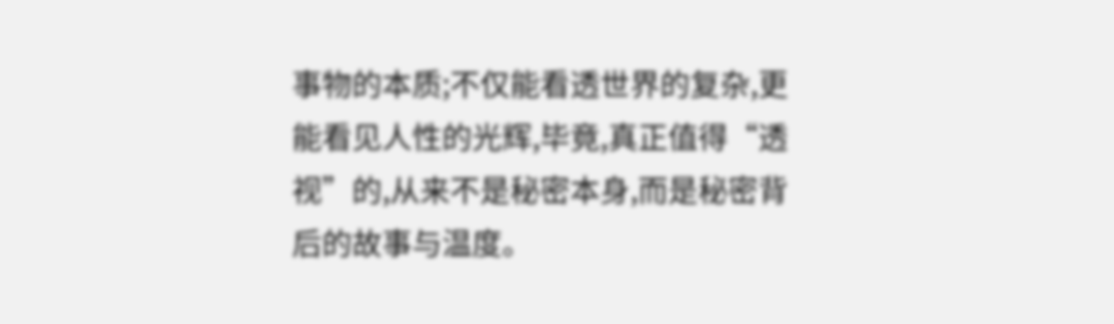事物的本质;不仅能看透世界的复杂,更能看见人性的光辉,毕竟,真正值得“透视”的,从来不是秘密本身,而是秘密背后的故事与温度。